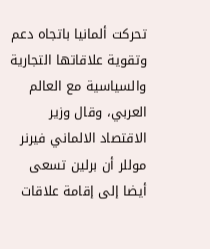تحركت ألمانيا باتجاه دعم وتقوية علاقاتها التجارية والسياسية مع العالم العربي، وقال وزير الاقتصاد الالماني فيرنر موللر أن برلين تسعى أيضا إلى إقامة علاقات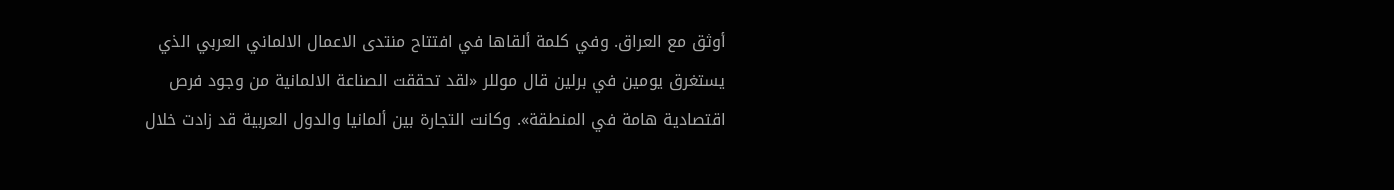أوثق مع العراق. وفي كلمة ألقاها في افتتاح منتدى الاعمال الالماني العربي الذي يستغرق يومين في برلين قال موللر «لقد تحققت الصناعة الالمانية من وجود فرص اقتصادية هامة في المنطقة». وكانت التجارة بين ألمانيا والدول العربية قد زادت خلال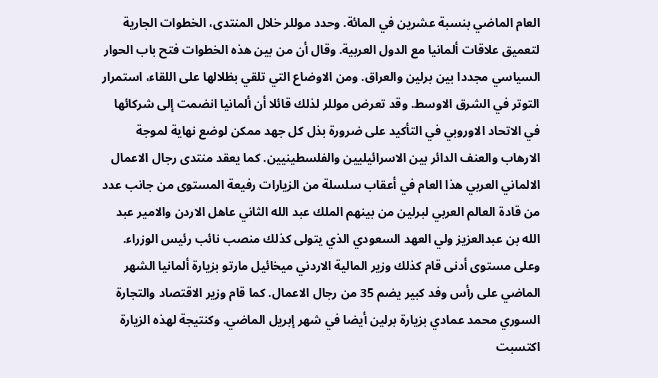العام الماضي بنسبة عشرين في المائة. وحدد موللر خلال المنتدى، الخطوات الجارية لتعميق علاقات ألمانيا مع الدول العربية. وقال أن من بين هذه الخطوات فتح باب الحوار السياسي مجددا بين برلين والعراق. ومن الاوضاع التي تلقي بظلالها على اللقاء، استمرار التوتر في الشرق الاوسط. وقد تعرض موللر لذلك قائلا أن ألمانيا انضمت إلى شركائها في الاتحاد الاوروبي في التأكيد على ضرورة بذل كل جهد ممكن لوضع نهاية لموجة الارهاب والعنف الدائر بين الاسرائيليين والفلسطينيين. كما يعقد منتدى رجال الاعمال الالماني العربي هذا العام في أعقاب سلسلة من الزيارات رفيعة المستوى من جانب عدد من قادة العالم العربي لبرلين من بينهم الملك عبد الله الثاني عاهل الاردن والامير عبد الله بن عبدالعزيز ولي العهد السعودي الذي يتولى كذلك منصب نائب رئيس الوزراء. وعلى مستوى أدنى قام كذلك وزير المالية الاردني ميخائيل مارتو بزيارة ألمانيا الشهر الماضي على رأس وفد كبير يضم 35 من رجال الاعمال. كما قام وزير الاقتصاد والتجارة السوري محمد عمادي بزيارة برلين أيضا في شهر إبريل الماضي. وكنتيجة لهذه الزيارة اكتسبت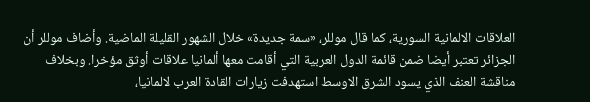العلاقات الالمانية السورية، كما قال موللر، «سمة جديدة» خلال الشهور القليلة الماضية. وأضاف موللر أن الجزائر تعتبر أيضا ضمن قائمة الدول العربية التي أقامت معها ألمانيا علاقات أوثق مؤخرا. وبخلاف مناقشة العنف الذي يسود الشرق الاوسط استهدفت زيارات القادة العرب لالمانيا،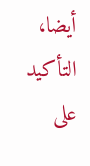أيضا، التأكيد على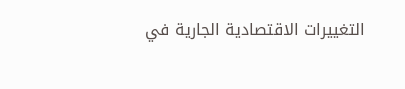التغييرات الاقتصادية الجارية في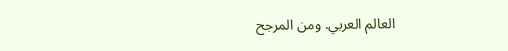العالم العربي. ومن المرجح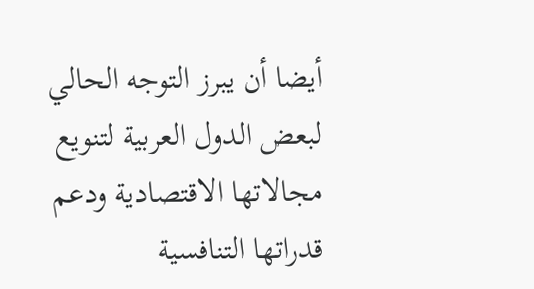أيضا أن يبرز التوجه الحالي لبعض الدول العربية لتنويع مجالاتها الاقتصادية ودعم قدراتها التنافسية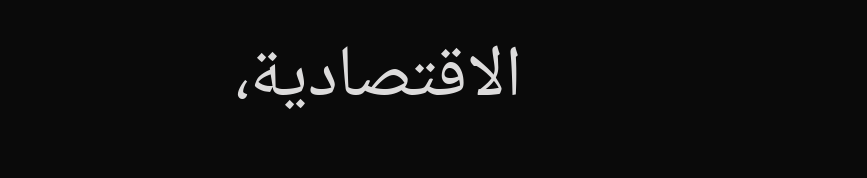الاقتصادية،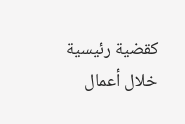كقضية رئيسية خلال أعمال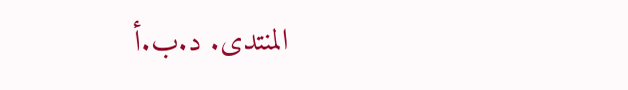المنتدى. د.ب.أ